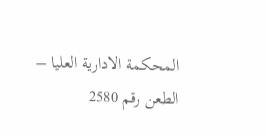المحكمة الادارية العليا – الطعن رقم 2580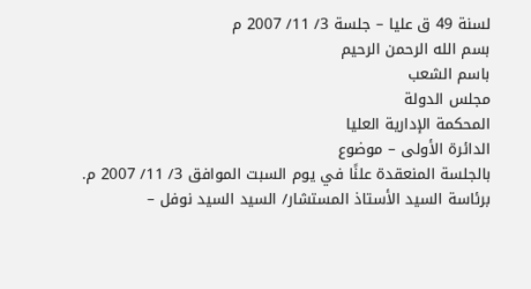لسنة 49 ق عليا – جلسة 3/ 11/ 2007 م
بسم الله الرحمن الرحيم
باسم الشعب
مجلس الدولة
المحكمة الإدارية العليا
الدائرة الأولى – موضوع
بالجلسة المنعقدة علنًا في يوم السبت الموافق 3/ 11/ 2007 م.
برئاسة السيد الأستاذ المستشار/ السيد السيد نوفل –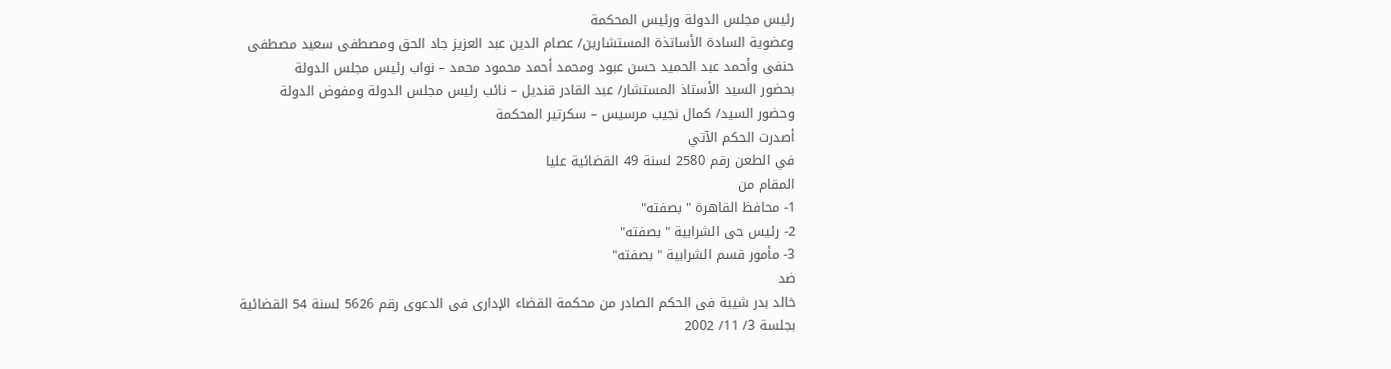رئيس مجلس الدولة ورئيس المحكمة
وعضوية السادة الأساتذة المستشارين/ عصام الدين عبد العزيز جاد الحق ومصطفى سعيد مصطفى
حنفى وأحمد عبد الحميد حسن عبود ومحمد أحمد محمود محمد – نواب رئيس مجلس الدولة
بحضور السيد الأستاذ المستشار/ عبد القادر قنديل – نائب رئيس مجلس الدولة ومفوض الدولة
وحضور السيد/ كمال نجيب مرسيس – سكرتير المحكمة
أصدرت الحكم الآتي
في الطعن رقم 2580 لسنة 49 القضائية عليا
المقام من
1- محافظ القاهرة " بصفته"
2- رئيس حى الشرابية " بصفته"
3- مأمور قسم الشرابية " بصفته"
ضد
خالد بدر شيبة فى الحكم الصادر من محكمة القضاء الإدارى فى الدعوى رقم 5626 لسنة 54 القضائية بجلسة 3/ 11/ 2002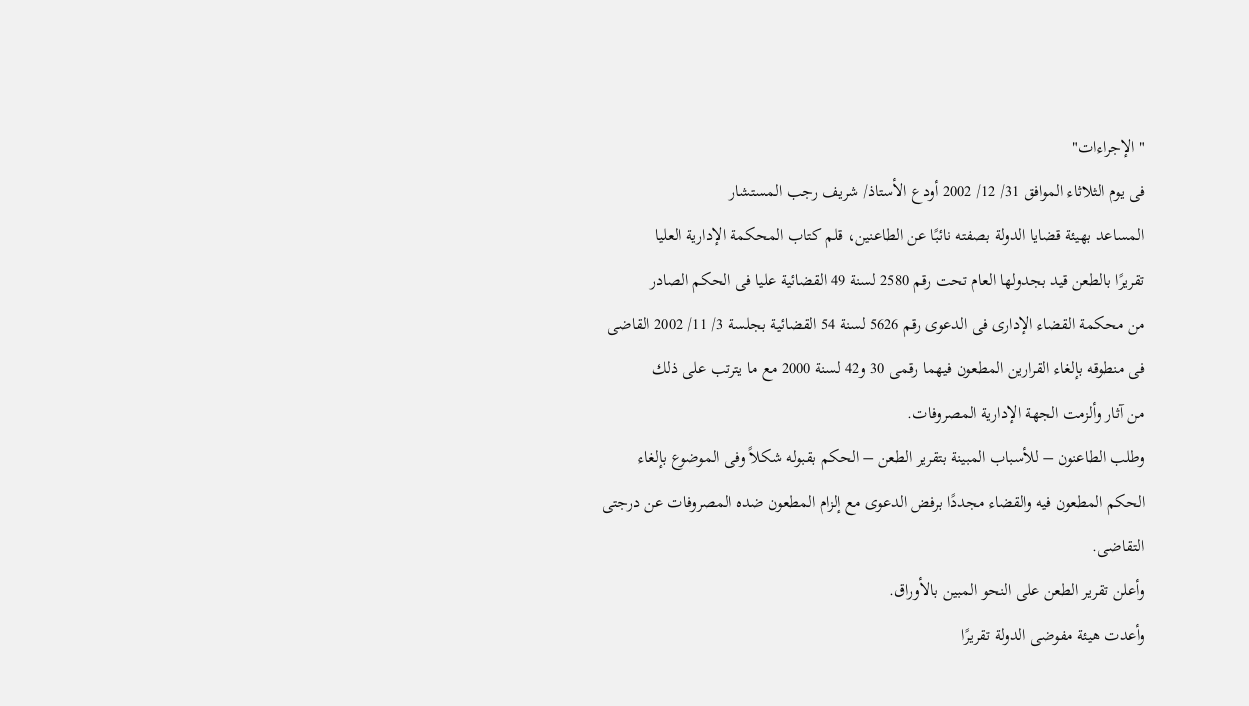" الإجراءات"
فى يوم الثلاثاء الموافق 31/ 12/ 2002 أودع الأستاذ/ شريف رجب المستشار
المساعد بهيئة قضايا الدولة بصفته نائبًا عن الطاعنين، قلم كتاب المحكمة الإدارية العليا
تقريرًا بالطعن قيد بجدولها العام تحت رقم 2580 لسنة 49 القضائية عليا فى الحكم الصادر
من محكمة القضاء الإدارى فى الدعوى رقم 5626 لسنة 54 القضائية بجلسة 3/ 11/ 2002 القاضى
فى منطوقه بإلغاء القرارين المطعون فيهما رقمى 30 و42 لسنة 2000 مع ما يترتب على ذلك
من آثار وألزمت الجهة الإدارية المصروفات.
وطلب الطاعنون – للأسباب المبينة بتقرير الطعن – الحكم بقبوله شكلاً وفى الموضوع بإلغاء
الحكم المطعون فيه والقضاء مجددًا برفض الدعوى مع إلزام المطعون ضده المصروفات عن درجتى
التقاضى.
وأعلن تقرير الطعن على النحو المبين بالأوراق.
وأعدت هيئة مفوضى الدولة تقريرًا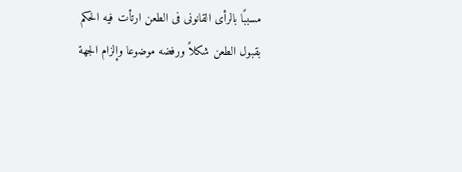مسببًا بالرأى القانونى فى الطعن ارتأت فيه الحكم
بقبول الطعن شكلاً ورفضه موضوعا وإلزام الجهة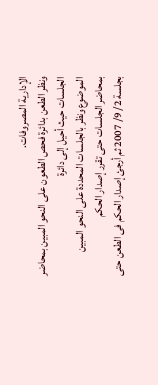الإدارية المصروفات.
ونظر الطعن بدائرة فحص الطعون على النحو المبين بمحاضر الجلسات حيث أحيل إلى دائرة
الموضوع ونظر بالجلسات المحددة على النحو المبين بمحاضر الجلسات حتى تقرر إصدار الحكم
بجلسة 2/ 9/ 2007 ثم أرجئ إصدار الحكم فى الطعن حتى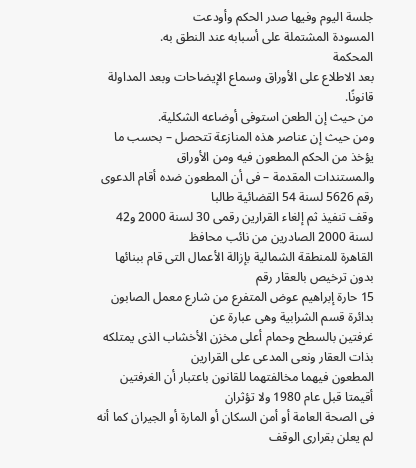جلسة اليوم وفيها صدر الحكم وأودعت
المسودة المشتملة على أسبابه عند النطق به.
المحكمة
بعد الاطلاع على الأوراق وسماع الإيضاحات وبعد المداولة قانونًا.
من حيث إن الطعن استوفى أوضاعه الشكلية.
ومن حيث إن عناصر هذه المنازعة تتحصل – بحسب ما يؤخذ من الحكم المطعون فيه ومن الأوراق
والمستندات المقدمة – فى أن المطعون ضده أقام الدعوى رقم 5626 لسنة 54 القضائية طالبا
وقف تنفيذ ثم إلغاء القرارين رقمى 30 لسنة 2000 و42 لسنة 2000 الصادرين من نائب محافظ
القاهرة للمنطقة الشمالية بإزالة الأعمال التى قام ببنائها بدون ترخيص بالعقار رقم
15 حارة إبراهيم عوض المتفرع من شارع معمل الصابون بدائرة قسم الشرابية وهى عبارة عن
غرفتين بالسطح وحمام أعلى مخزن الأخشاب الذى يمتلكه بذات العقار ونعى المدعى على القرارين
المطعون فيهما مخالفتهما للقانون باعتبار أن الغرفتين أقيمتا قبل عام 1980 ولا تؤثران
فى الصحة العامة أو أمن السكان أو المارة أو الجيران كما أنه لم يعلن بقرارى الوقف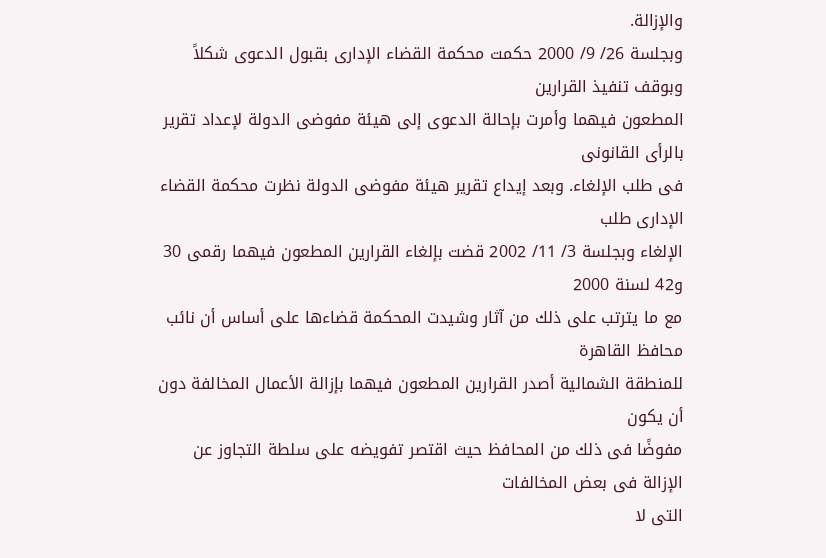والإزالة.
وبجلسة 26/ 9/ 2000 حكمت محكمة القضاء الإدارى بقبول الدعوى شكلاً وبوقف تنفيذ القرارين
المطعون فيهما وأمرت بإحالة الدعوى إلى هيئة مفوضى الدولة لإعداد تقرير بالرأى القانونى
فى طلب الإلغاء. وبعد إيداع تقرير هيئة مفوضى الدولة نظرت محكمة القضاء الإدارى طلب
الإلغاء وبجلسة 3/ 11/ 2002 قضت بإلغاء القرارين المطعون فيهما رقمى 30 و42 لسنة 2000
مع ما يترتب على ذلك من آثار وشيدت المحكمة قضاءها على أساس أن نائب محافظ القاهرة
للمنطقة الشمالية أصدر القرارين المطعون فيهما بإزالة الأعمال المخالفة دون أن يكون
مفوضًا فى ذلك من المحافظ حيث اقتصر تفويضه على سلطة التجاوز عن الإزالة فى بعض المخالفات
التى لا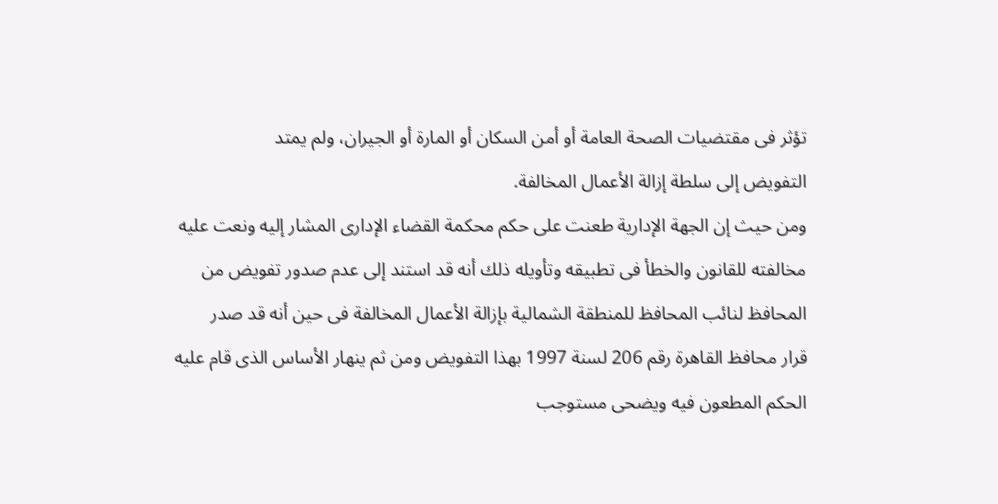تؤثر فى مقتضيات الصحة العامة أو أمن السكان أو المارة أو الجيران، ولم يمتد
التفويض إلى سلطة إزالة الأعمال المخالفة.
ومن حيث إن الجهة الإدارية طعنت على حكم محكمة القضاء الإدارى المشار إليه ونعت عليه
مخالفته للقانون والخطأ فى تطبيقه وتأويله ذلك أنه قد استند إلى عدم صدور تفويض من
المحافظ لنائب المحافظ للمنطقة الشمالية بإزالة الأعمال المخالفة فى حين أنه قد صدر
قرار محافظ القاهرة رقم 206 لسنة 1997 بهذا التفويض ومن ثم ينهار الأساس الذى قام عليه
الحكم المطعون فيه ويضحى مستوجب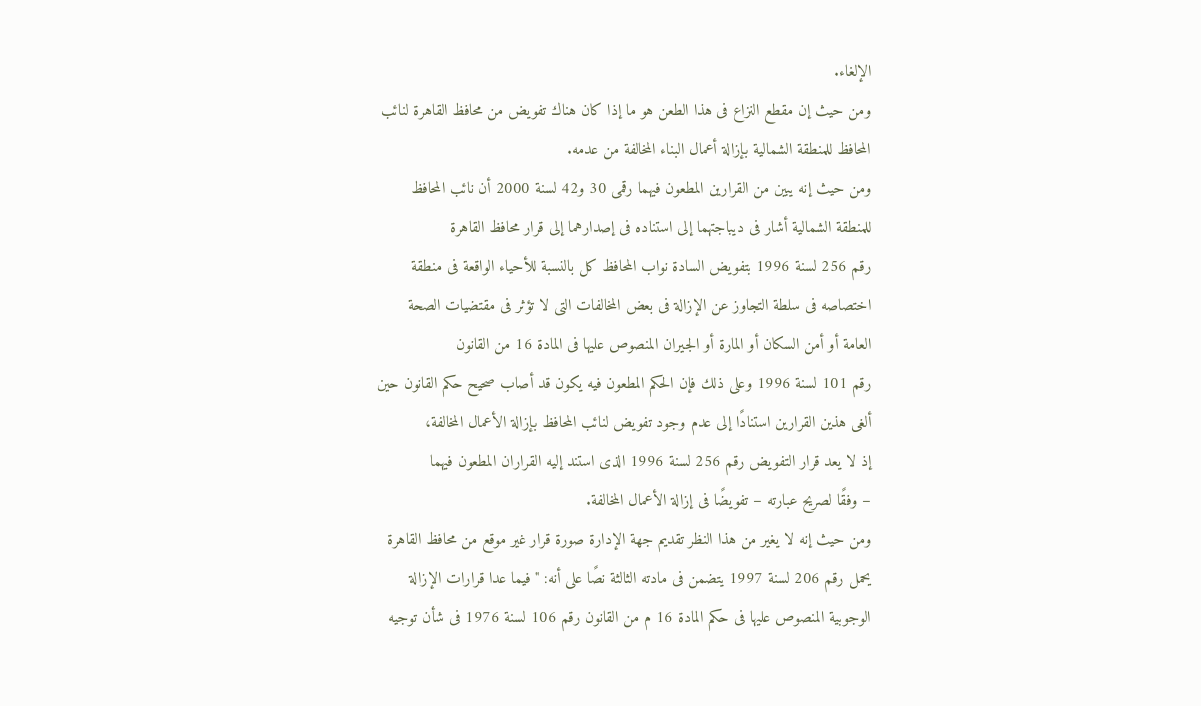الإلغاء.
ومن حيث إن مقطع النزاع فى هذا الطعن هو ما إذا كان هناك تفويض من محافظ القاهرة لنائب
المحافظ للمنطقة الشمالية بإزالة أعمال البناء المخالفة من عدمه.
ومن حيث إنه يبين من القرارين المطعون فيهما رقمى 30 و42 لسنة 2000 أن نائب المحافظ
للمنطقة الشمالية أشار فى ديباجتهما إلى استناده فى إصدارهما إلى قرار محافظ القاهرة
رقم 256 لسنة 1996 بتفويض السادة نواب المحافظ كل بالنسبة للأحياء الواقعة فى منطقة
اختصاصه فى سلطة التجاوز عن الإزالة فى بعض المخالفات التى لا تؤثر فى مقتضيات الصحة
العامة أو أمن السكان أو المارة أو الجيران المنصوص عليها فى المادة 16 من القانون
رقم 101 لسنة 1996 وعلى ذلك فإن الحكم المطعون فيه يكون قد أصاب صحيح حكم القانون حين
ألغى هذين القرارين استنادًا إلى عدم وجود تفويض لنائب المحافظ بإزالة الأعمال المخالفة،
إذ لا يعد قرار التفويض رقم 256 لسنة 1996 الذى استند إليه القراران المطعون فيهما
– وفقًا لصريح عبارته – تفويضًا فى إزالة الأعمال المخالفة.
ومن حيث إنه لا يغير من هذا النظر تقديم جهة الإدارة صورة قرار غير موقع من محافظ القاهرة
يحمل رقم 206 لسنة 1997 يتضمن فى مادته الثالثة نصًا على أنه: " فيما عدا قرارات الإزالة
الوجوبية المنصوص عليها فى حكم المادة 16 م من القانون رقم 106 لسنة 1976 فى شأن توجيه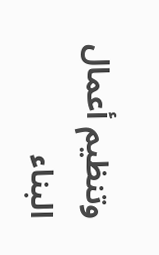وتنظيم أعمال البناء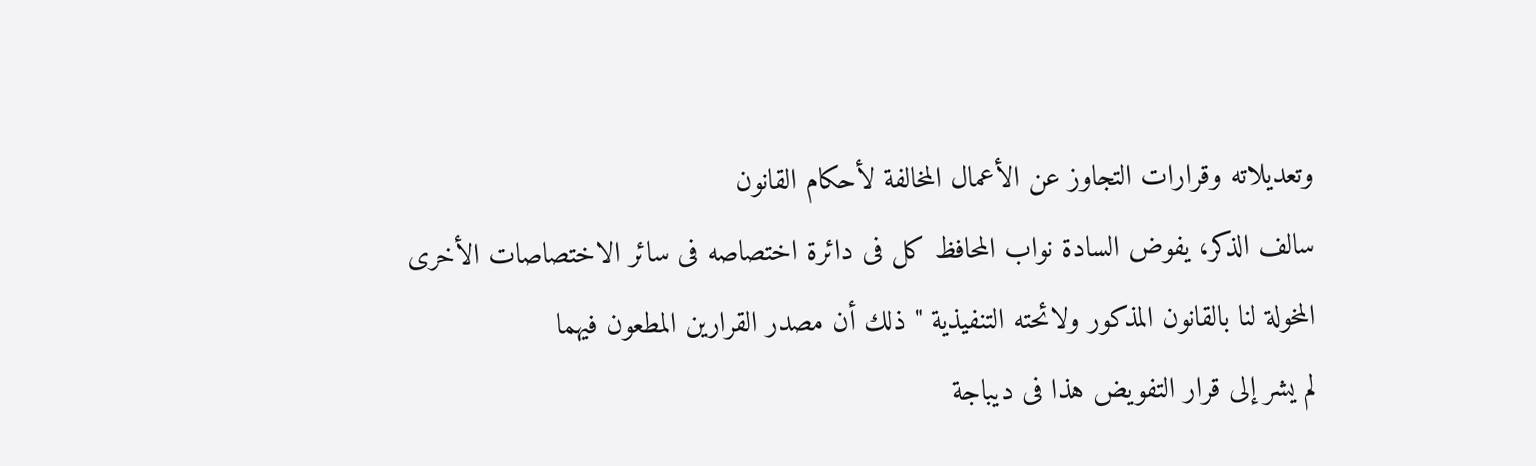وتعديلاته وقرارات التجاوز عن الأعمال المخالفة لأحكام القانون
سالف الذكر، يفوض السادة نواب المحافظ كل فى دائرة اختصاصه فى سائر الاختصاصات الأخرى
المخولة لنا بالقانون المذكور ولائحته التنفيذية " ذلك أن مصدر القرارين المطعون فيهما
لم يشر إلى قرار التفويض هذا فى ديباجة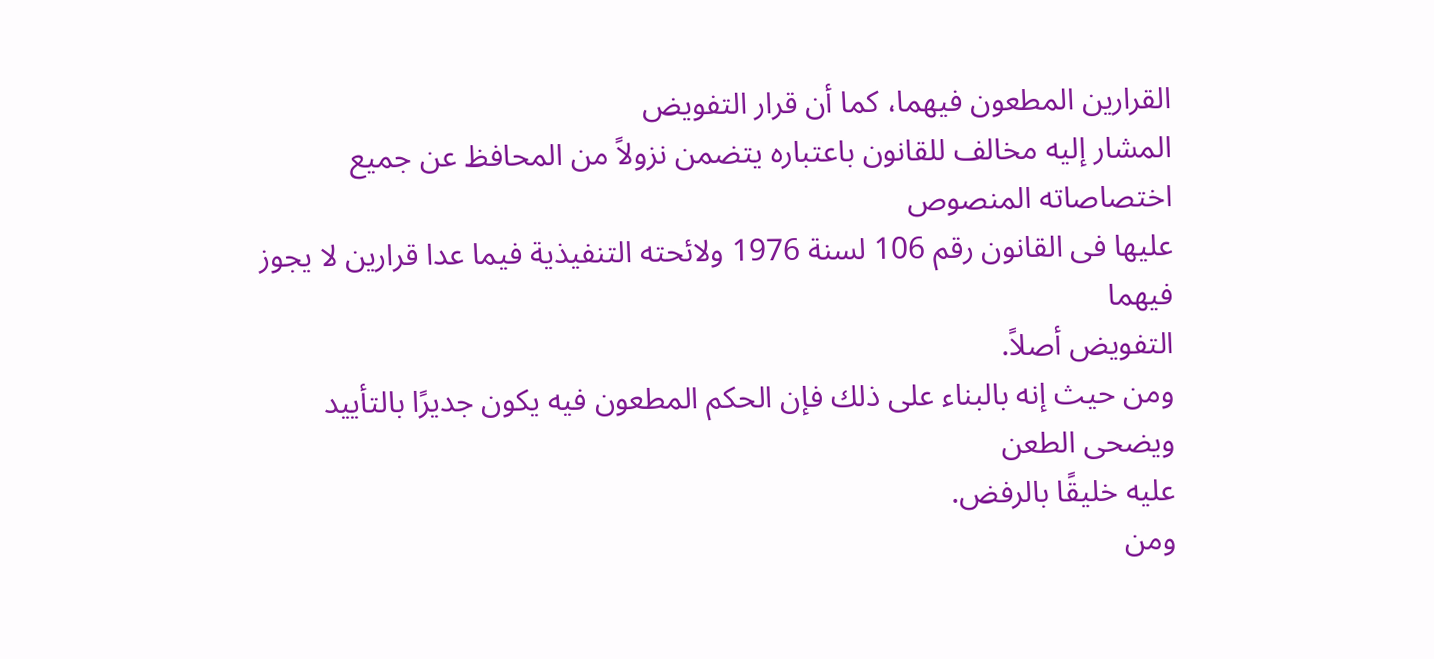القرارين المطعون فيهما، كما أن قرار التفويض
المشار إليه مخالف للقانون باعتباره يتضمن نزولاً من المحافظ عن جميع اختصاصاته المنصوص
عليها فى القانون رقم 106 لسنة 1976 ولائحته التنفيذية فيما عدا قرارين لا يجوز فيهما
التفويض أصلاً.
ومن حيث إنه بالبناء على ذلك فإن الحكم المطعون فيه يكون جديرًا بالتأييد ويضحى الطعن
عليه خليقًا بالرفض.
ومن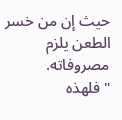حيث إن من خسر الطعن يلزم مصروفاته.
" فلهذه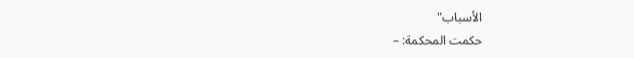الأسباب"
حكمت المحكمة: –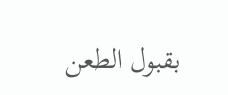بقبول الطعن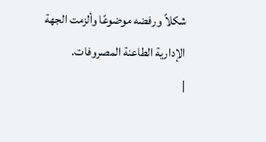شكلاً ورفضه موضوعًا وألزمت الجهة الإدارية الطاعنة المصروفات.
|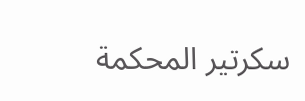سكرتير المحكمة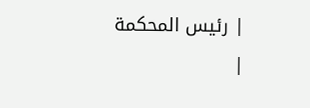| رئيس المحكمة |